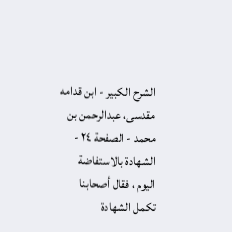الشرح الکبير - ابن قدامه مقدسی، عبدالرحمن بن محمد - الصفحة ٢٤ - الشهادة بالاستفاضة
اليوم ، فقال أصحابنا تكمل الشهادة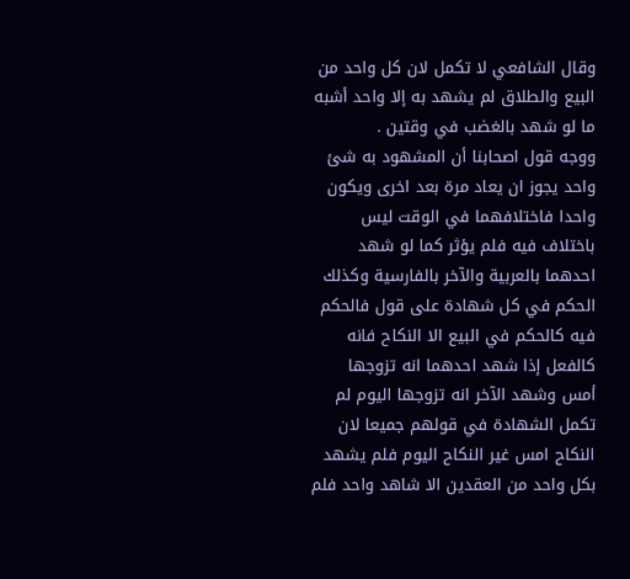وقال الشافعي لا تكمل لان كل واحد من البيع والطلاق لم يشهد به إلا واحد أشبه ما لو شهد بالغضب في وقتين .
ووجه قول اصحابنا أن المشهود به شئ واحد يجوز ان يعاد مرة بعد اخرى ويكون واحدا فاختلافهما في الوقت ليس باختلاف فيه فلم يؤثر كما لو شهد احدهما بالعربية والآخر بالفارسية وكذلك الحكم في كل شهادة على قول فالحكم فيه كالحكم في البيع الا النكاح فانه كالفعل إذا شهد احدهما انه تزوجها أمس وشهد الآخر انه تزوجها اليوم لم تكمل الشهادة في قولهم جميعا لان النكاح امس غير النكاح اليوم فلم يشهد بكل واحد من العقدين الا شاهد واحد فلم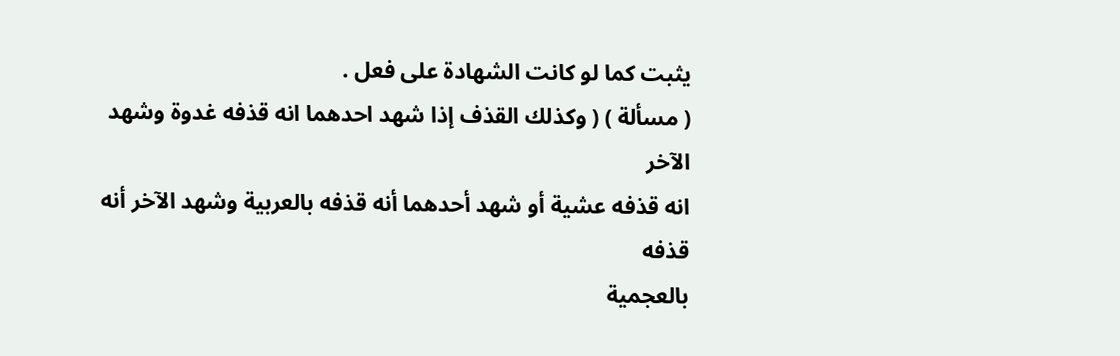يثبت كما لو كانت الشهادة على فعل .
( مسألة ) ( وكذلك القذف إذا شهد احدهما انه قذفه غدوة وشهد الآخر
انه قذفه عشية أو شهد أحدهما أنه قذفه بالعربية وشهد الآخر أنه قذفه
بالعجمية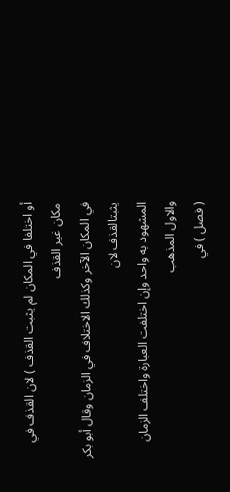أو اختلفا في المكان لم يثبت القذف ) لان القذف في مكان غير القذف
في المكان الآخر وكذلك الاختلاف في الزمان وقال أبو بكر يثبتالقذف لان
المشهود به واحد وإن اختلفت العبارة واختلف الزمان والاول المذهب
( فصل ) في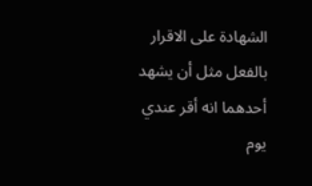الشهادة على الاقرار بالفعل مثل أن يشهد أحدهما انه أقر عندي يوم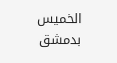الخميس بدمشق